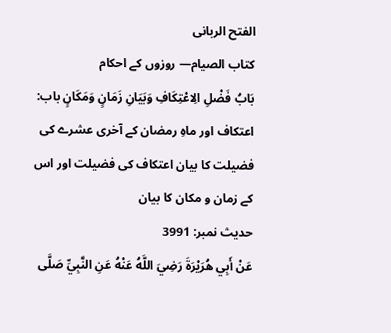الفتح الربانی
كتاب الصيام— روزوں کے احکام
بَابُ فَضْلِ الِاعْتِكَافِ وَبَيَانِ زَمَانٍ وَمَكَانٍ باب: اعتکاف اور ماہِ رمضان کے آخری عشرے کی فضیلت کا بیان اعتکاف کی فضیلت اور اس کے زمان و مکان کا بیان
حدیث نمبر: 3991
عَنْ أَبِي هُرَيْرَةَ رَضِيَ اللَّهُ عَنْهُ عَنِ النَّبِيِّ صَلَّى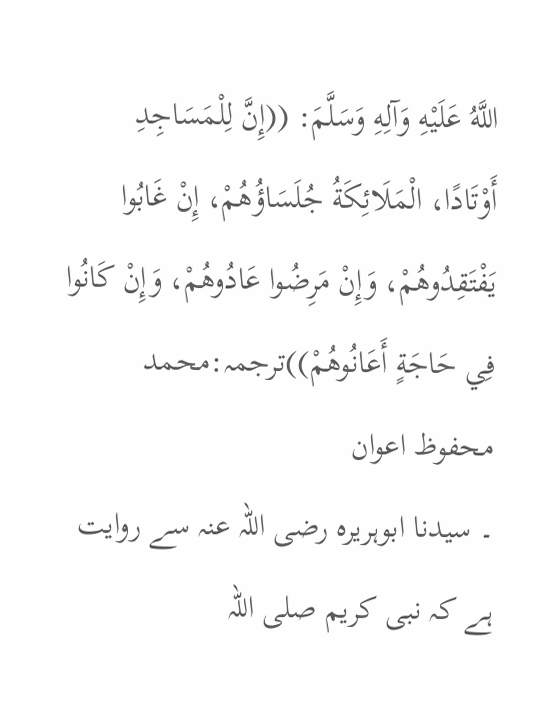اللَّهُ عَلَيْهِ وَآلِهِ وَسَلَّمَ: ((إِنَّ لِلْمَسَاجِدِ أَوْتَادًا، الْمَلَائِكَةُ جُلَسَاؤُهُمْ، إِنْ غَابُوا يَفْتَقِدُوهُمْ، وَإِنْ مَرِضُوا عَادُوهُمْ، وَإِنْ كَانُوا فِي حَاجَةٍ أَعَانُوهُمْ))ترجمہ:محمد محفوظ اعوان
۔ سیدنا ابوہریرہ رضی اللہ عنہ سے روایت ہے کہ نبی کریم صلی اللہ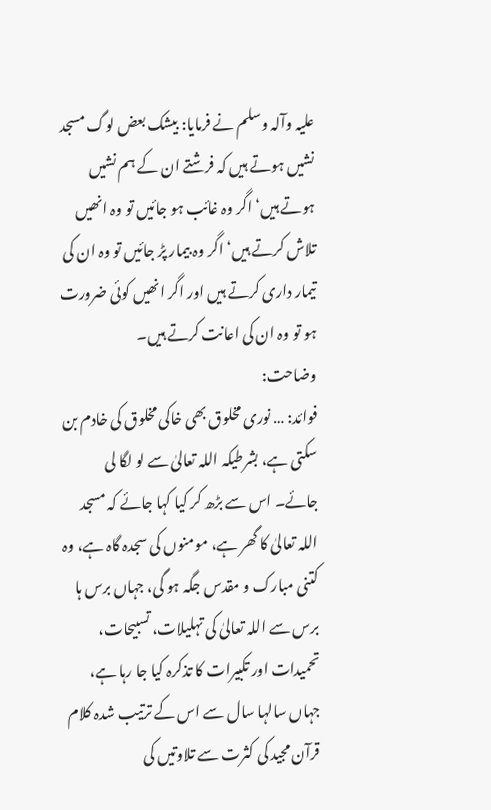علیہ وآلہ وسلم نے فرمایا: بیشک بعض لوگ مسجد نشیں ہوتے ہیں کہ فرشتے ان کے ہم نشیں ہوتے ہیں‘ اگر وہ غائب ہو جائیں تو وہ انھیں تلاش کرتے ہیں‘ اگر وہ بیمار پڑ جائیں تو وہ ان کی تیمار داری کرتے ہیں اور اگر انھیں کوئی ضرورت ہو تو وہ ان کی اعانت کرتے ہیں۔
وضاحت:
فوائد: … نوری مخلوق بھی خاکی مخلوق کی خادم بن سکتی ہے، بشرطیکہ اللہ تعالیٰ سے لو لگا لی جائے۔ اس سے بڑھ کر کیا کہا جائے کہ مسجد اللہ تعالیٰ کا گھر ہے، مومنوں کی سجدہ گاہ ہے، وہ کتنی مبارک و مقدس جگہ ہو گی، جہاں برس ہا برس سے اللہ تعالیٰ کی تہلیلات، تسبیحات، تحمیدات اور تکبیرات کا تذکرہ کیا جا رہا ہے، جہاں سالہا سال سے اس کے ترتیب شدہ کلام قرآن مجید کی کثرت سے تلاوتیں کی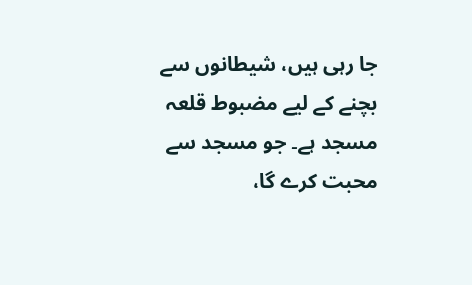جا رہی ہیں، شیطانوں سے بچنے کے لیے مضبوط قلعہ مسجد ہے۔ جو مسجد سے محبت کرے گا،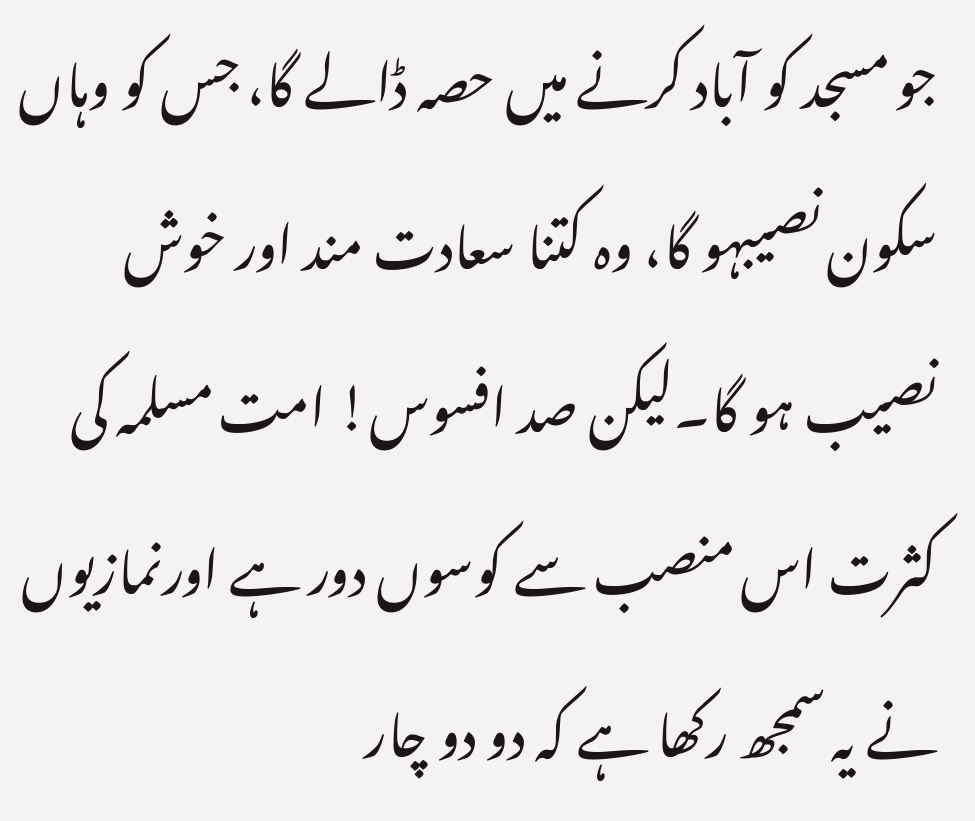جو مسجد کو آباد کرنے میں حصہ ڈالے گا، جس کو وہاں سکون نصیبہو گا، وہ کتنا سعادت مند اور خوش نصیب ہو گا۔لیکن صد افسوس! امت مسلمہ کی کثرت اس منصب سے کوسوں دور ہے اورنمازیوں نے یہ سمجھ رکھا ہے کہ دو دو چار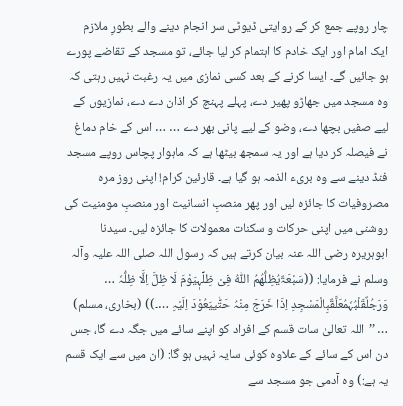چار روپے جمع کر کے روایتی ڈیوٹی سر انجام دینے والے بطورِ ملازم ایک امام اور ایک خادم کا اہتمام کر لیا جائے، تو مسجد کے تقاضے پورے ہو جائیں گے۔ ایسا کرنے کے بعد کسی نمازی میں یہ رغبت نہیں رہتی کہ وہ مسجد میں جھاڑو پھیر دے، پہلے پہنچ کر اذان دے دے، نمازیوں کے لیے صفیں بچھا دے، وضو کے لیے پانی بھر دے … … اس کے خام دماغ نے فیصلہ کر دیا ہے اور یہ سمجھ بیٹھا ہے کہ ماہوار پچاس روپے مسجد فنڈ دینے سے وہ بریء الذمہ ہو گیا ہے۔ قارئین کرام! اپنی روز مرہ مصروفیات کا جائزہ لیں اور پھر منصبِ انسانیت اور منصبِ مومنیت کی روشنی میں اپنی حرکات و سکنات معمولات کا جائزہ لیں۔ سیدنا ابوہریرہ رضی اللہ عنہ بیان کرتے ہیں کہ رسول اللہ صلی اللہ علیہ وآلہ وسلم نے فرمایا: ((سَبْعَۃٌیُظِلُّھُمُ اللّٰہُ فِیْ ظِلِّہٖیَوْمَ لَا ظِلَّ اِلَّا ظِلُّہٗ … وَرَجُلٌقَلْبُہٗمُعَلَّقٌبِالْمَسْجِدِ اِذَا خَرَجَ مِنْہُ حَتّٰییَعُوْدَ اِلَیْہِ …۔)) (بخاری، مسلم) … ’’اللہ تعالیٰ سات قسم کے افراد کو اپنے سائے میں جگہ دے گا، جس دن اس کے سائے کے علاوہ کوئی سایہ نہیں ہو گا: (ان میں سے ایک قسم یہ ہے:) وہ آدمی جو مسجد سے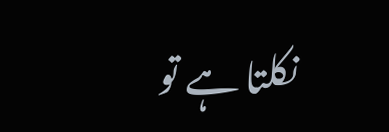نکلتا ہے تو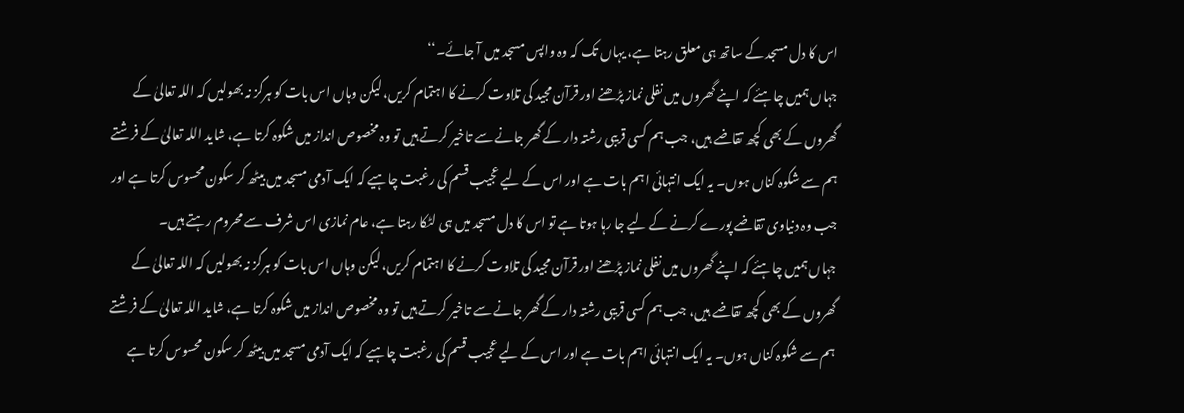اس کا دل مسجد کے ساتھ ہی معلق رہتا ہے، یہاں تک کہ وہ واپس مسجد میں آ جائے۔‘‘
جہاں ہمیں چاہئے کہ اپنے گھروں میں نفلی نماز پڑھنے اور قرآن مجید کی تلاوت کرنے کا اہتمام کریں، لیکن وہاں اس بات کو ہرگز نہ بھولیں کہ اللہ تعالیٰ کے گھروں کے بھی کچھ تقاضے ہیں، جب ہم کسی قریبی رشتہ دار کے گھر جانے سے تاخیر کرتے ہیں تو وہ مخصوص انداز میں شکوہ کرتا ہے، شاید اللہ تعالیٰ کے فرشتے ہم سے شکوہ کناں ہوں۔ یہ ایک انتہائی اہم بات ہے اور اس کے لیے عجیب قسم کی رغبت چاہیے کہ ایک آدمی مسجد میں بیٹھ کر سکون محسوس کرتا ہے اور جب وہ دنیاوی تقاضے پورے کرنے کے لیے جا رہا ہوتا ہے تو اس کا دل مسجد میں ہی لٹکا رہتا ہے، عام نمازی اس شرف سے محروم رہتے ہیں۔
جہاں ہمیں چاہئے کہ اپنے گھروں میں نفلی نماز پڑھنے اور قرآن مجید کی تلاوت کرنے کا اہتمام کریں، لیکن وہاں اس بات کو ہرگز نہ بھولیں کہ اللہ تعالیٰ کے گھروں کے بھی کچھ تقاضے ہیں، جب ہم کسی قریبی رشتہ دار کے گھر جانے سے تاخیر کرتے ہیں تو وہ مخصوص انداز میں شکوہ کرتا ہے، شاید اللہ تعالیٰ کے فرشتے ہم سے شکوہ کناں ہوں۔ یہ ایک انتہائی اہم بات ہے اور اس کے لیے عجیب قسم کی رغبت چاہیے کہ ایک آدمی مسجد میں بیٹھ کر سکون محسوس کرتا ہے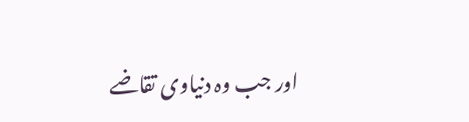اور جب وہ دنیاوی تقاضے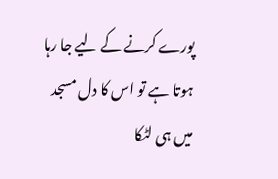پورے کرنے کے لیے جا رہا ہوتا ہے تو اس کا دل مسجد میں ہی لٹکا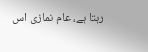رہتا ہے، عام نمازی اس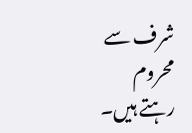شرف سے محروم رہتے ہیں۔